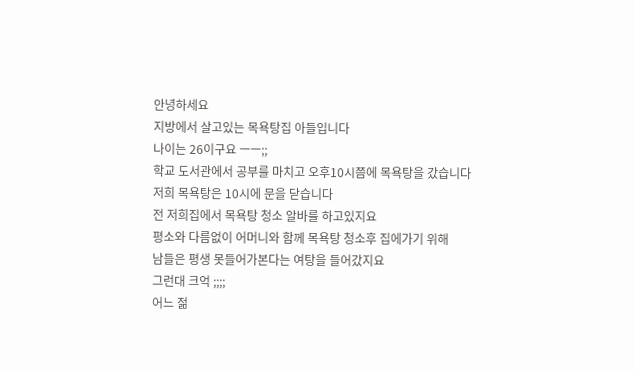안녕하세요
지방에서 살고있는 목욕탕집 아들입니다
나이는 26이구요 ㅡㅡ;;
학교 도서관에서 공부를 마치고 오후10시쯤에 목욕탕을 갔습니다
저희 목욕탕은 10시에 문을 닫습니다
전 저희집에서 목욕탕 청소 알바를 하고있지요
평소와 다름없이 어머니와 함께 목욕탕 청소후 집에가기 위해
남들은 평생 못들어가본다는 여탕을 들어갔지요
그런대 크억 ;;;;
어느 젊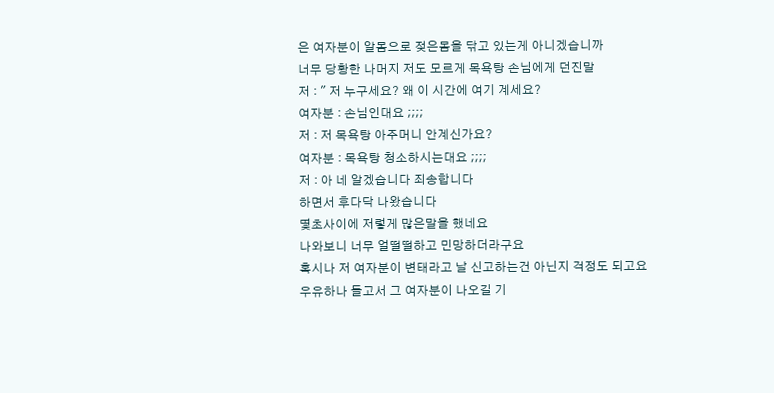은 여자분이 알몸으로 젖은몸을 닦고 있는게 아니겠습니까
너무 당황한 나머지 저도 모르게 목욕탕 손님에게 던진말
저 : " 저 누구세요? 왜 이 시간에 여기 계세요?
여자분 : 손님인대요 ;;;;
저 : 저 목욕탕 아주머니 안계신가요?
여자분 : 목욕탕 청소하시는대요 ;;;;
저 : 아 네 알겠습니다 죄송합니다
하면서 후다닥 나왔습니다
몇초사이에 저렇게 많은말을 했네요
나와보니 너무 얼떨떨하고 민망하더라구요
혹시나 저 여자분이 변태라고 날 신고하는건 아닌지 걱정도 되고요
우유하나 들고서 그 여자분이 나오길 기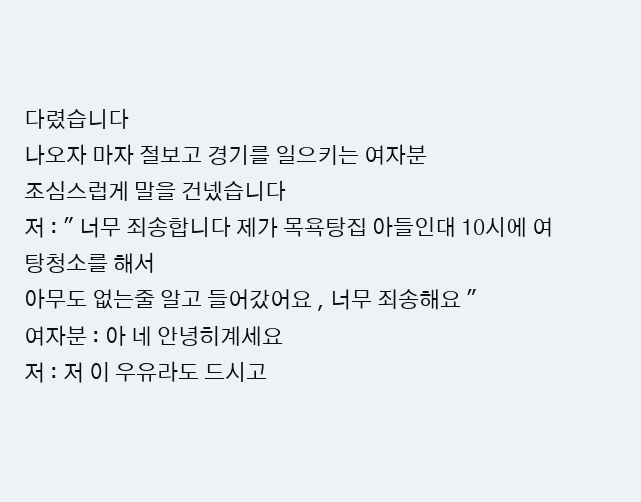다렸습니다
나오자 마자 절보고 경기를 일으키는 여자분
조심스럽게 말을 건넸습니다
저 : " 너무 죄송합니다 제가 목욕탕집 아들인대 10시에 여탕청소를 해서
아무도 없는줄 알고 들어갔어요 , 너무 죄송해요 "
여자분 : 아 네 안녕히계세요
저 : 저 이 우유라도 드시고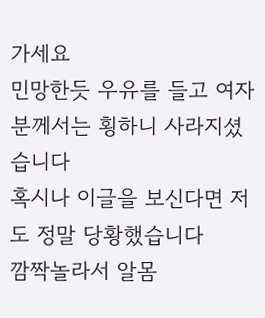가세요
민망한듯 우유를 들고 여자분께서는 횡하니 사라지셨습니다
혹시나 이글을 보신다면 저도 정말 당황했습니다
깜짝놀라서 알몸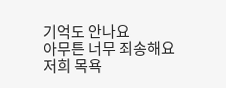기억도 안나요
아무튼 너무 죄송해요
저희 목욕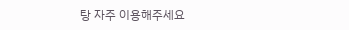탕 자주 이용해주세요